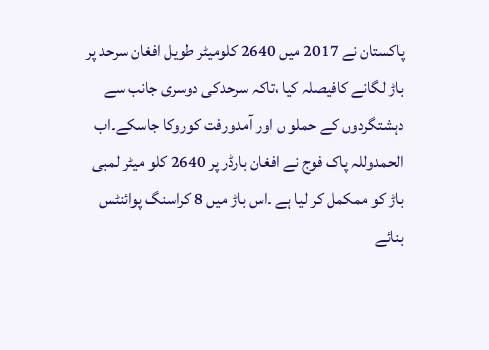پاکستان نے 2017 میں 2640 کلومیٹر طویل افغان سرحد پر باڑ لگانے کافیصلہ کیا ،تاکہ سرحدکی دوسری جانب سے دہشتگردوں کے حملو ں اور آمدورفت کوروکا جاسکے۔اب الحمدوللہ پاک فوج نے افغان بارڈر پر 2640 کلو میٹر لمبی باڑ کو ممکمل کر لیا ہے ۔اس باڑ میں 8 کراسنگ پوائنٹس بنائے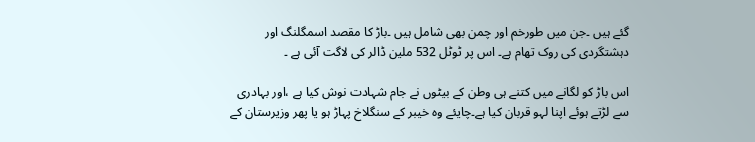گئے ہیں ۔جن میں طورخم اور چمن بھی شامل ہیں ۔باڑ کا مقصد اسمگلنگ اور دہشتگردی کی روک تھام ہے۔ اس پر ٹوٹل 532 ملین ڈالر کی لاگت آئی ہے ۔

اس باڑ کو لگانے میں کتنے ہی وطن کے بیٹوں نے جام شہادت نوش کیا ہے ،اور بہادری سے لڑتے ہوئے اپنا لہو قربان کیا ہے۔چایئے وہ خیبر کے سنگلاخ پہاڑ ہو یا پھر وزیرستان کے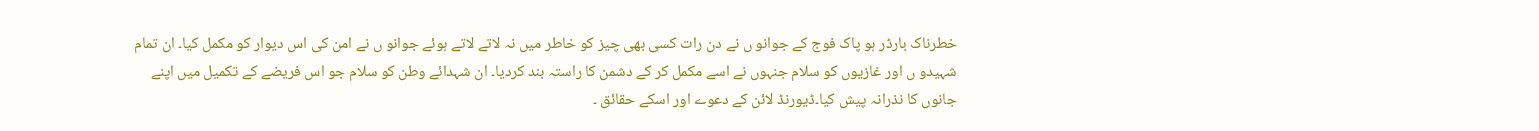خطرناک بارڈر ہو پاک فوج کے جوانو ں نے دن رات کسی بھی چیز کو خاطر میں نہ لاتے لاتے ہوئے جوانو ں نے امن کی اس دیوار کو مکمل کیا۔ ان تمام شہیدو ں اور غازیوں کو سلام جنہوں نے اسے مکمل کر کے دشمن کا راستہ بند کردیا۔ ان شہدائے وطن کو سلام جو اس فریضے کے تکمیل میں اپنے جانوں کا نذرانہ پیش کیا۔ڈیورنڈ لائن کے دعوے اور اسکے حقائق ۔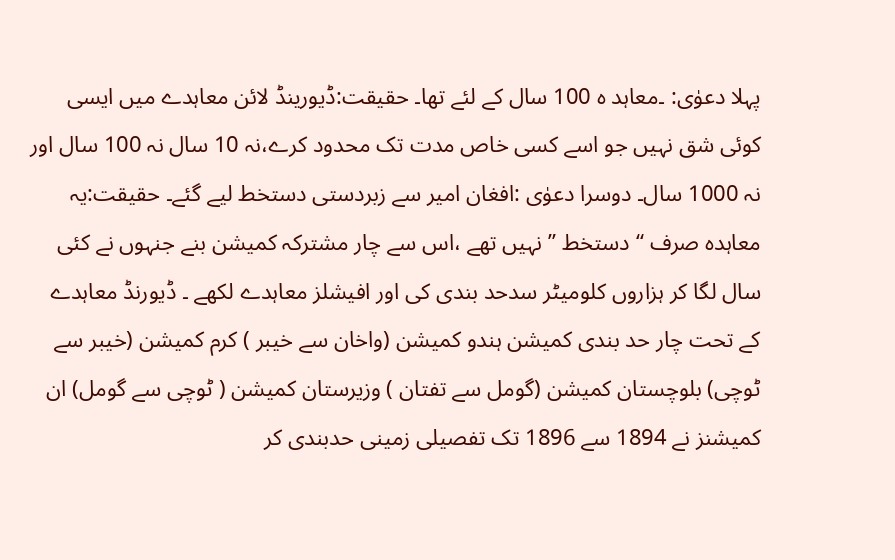پہلا دعوٰی: ۔معاہد ہ 100 سال کے لئے تھا۔ حقیقت:ڈیورینڈ لائن معاہدے میں ایسی کوئی شق نہیں جو اسے کسی خاص مدت تک محدود کرے،نہ 10 سال نہ 100 سال اور نہ 1000 سال۔ دوسرا دعوٰی :افغان امیر سے زبردستی دستخط لیے گئے۔ حقیقت:یہ معاہدہ صرف “دستخط ” نہیں تھے ،اس سے چار مشترکہ کمیشن بنے جنہوں نے کئی سال لگا کر ہزاروں کلومیٹر سدحد بندی کی اور افیشلز معاہدے لکھے ۔ ڈیورنڈ معاہدے کے تحت چار حد بندی کمیشن ہندو کمیشن (واخان سے خیبر ) کرم کمیشن (خیبر سے ٹوچی) بلوچستان کمیشن (گومل سے تفتان ) وزیرستان کمیشن ( ٹوچی سے گومل) ان کمیشنز نے 1894 سے 1896 تک تفصیلی زمینی حدبندی کر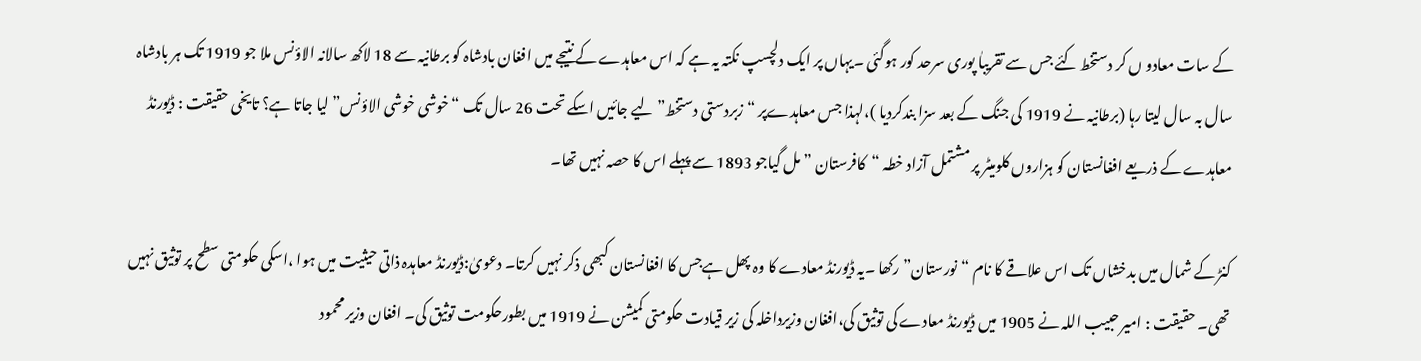کے سات معادو ں کر دستخط کئے جس سے تقریباٰ پوری سرحد کور ہوگئی ۔یہاں پر ایک دلچسپ نکتہ یہ ہے کہ اس معاہدے کے نتیجے میں افغان بادشاہ کو برطانیہ سے 18 لاکھ سالانہ الاؤنس ملا جو 1919 تک ہر بادشاہ سال بہ سال لیتا رہا (برطانیہ نے 1919 کی جنگ کے بعد سزا بندکردیا )،لہذا جس معاہدےپر “زبردستی دستخط” لیے جائیں اسکے تحت 26 سال تک “خوشی خوشی الاؤنس” لیا جاتا ہے؟ تایخی حقیقت : ڈیورنڈ معاہدے کے ذریعے افغانستان کو ہزاروں کلومیٹر پر مشتمل آزاد خطہ “کافرستان ” مل گیاجو 1893 سے پہلے اس کا حصہ نہیں تھا۔

کنڑ کے شمال میں بدخشاں تک اس علاقے کا نام “نورستان” رکھا ۔یہ ڈیورنڈ معادے کا وہ پھل ہےجس کا افغانستان کبھی ذکر نہیں کرتا۔ دعویٰ:ڈیورنڈ معاہدہ ذاتی حیثیت میں ہوا ،اسکی حکومتی سطح پر توثیق نہیں تھی۔ حقیقت : امیر حبیب اللہ نے 1905 میں ڈیورنڈ معادے کی توثیق کی،افغان وزیرداخلہ کی زیر قیادت حکومتی کمیشن نے 1919 میں بطورحکومت توثیق کی۔ افغان وزیر محمود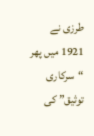طرزی نے 1921 میں پھر “سرکاری توثیق” کی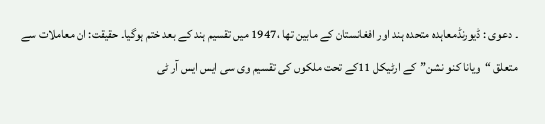۔ دعوی : ڈیورنڈمعاہدہ متحدہ ہند اور افغانستان کے مابین تھا ،1947 میں تقسیم ہند کے بعد ختم ہوگیا۔ حقیقت: ان معاملات سے متعلق “ویانا کنو نشن”کے ارٹیکل 11کے تحت ملکوں کی تقسیم وی سی ایس ایس آر ٹی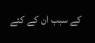کے سبب ان کے کئے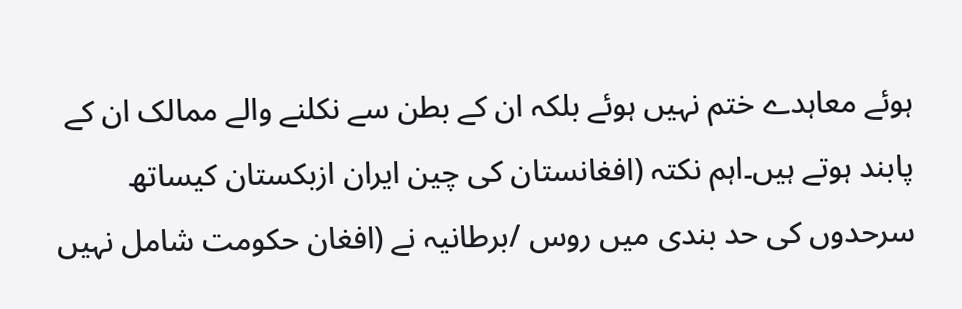ہوئے معاہدے ختم نہیں ہوئے بلکہ ان کے بطن سے نکلنے والے ممالک ان کے پابند ہوتے ہیں۔اہم نکتہ (افغانستان کی چین ایران ازبکستان کیساتھ سرحدوں کی حد بندی میں روس /برطانیہ نے (افغان حکومت شامل نہیں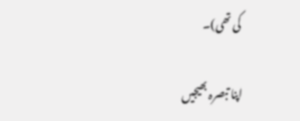کی تھی)۔

اپنا تبصرہ بھیجیں